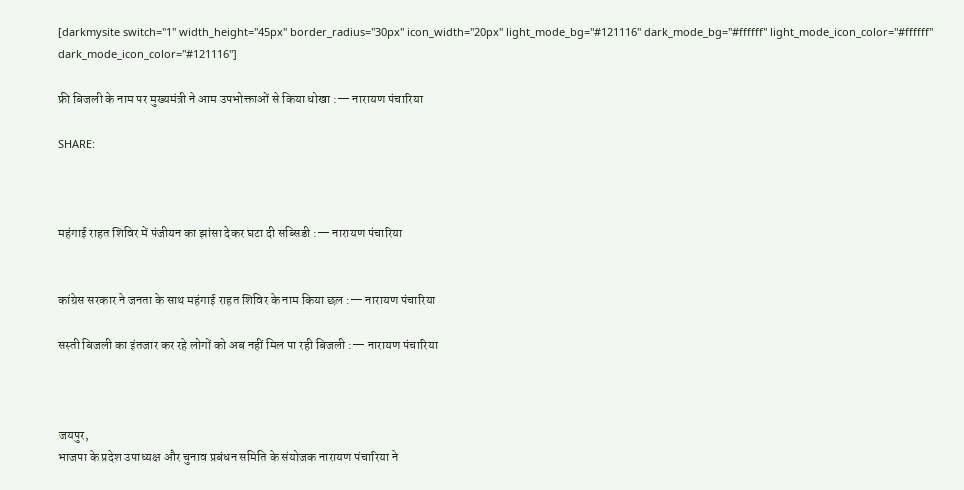[darkmysite switch="1" width_height="45px" border_radius="30px" icon_width="20px" light_mode_bg="#121116" dark_mode_bg="#ffffff" light_mode_icon_color="#ffffff" dark_mode_icon_color="#121116"]

फ्री बिजली के नाम पर मुख्यमंत्री ने आम उपभोक्ताओं से किया धोखा :— नारायण पंचारिया

SHARE:



महंगाई राहत शिविर में पंजीयन का झांसा देकर घटा दी सब्सिडी :— नारायण पंचारिया


कांग्रेस सरकार ने जनता के साथ महंगाई राहत शिविर के नाम किया छल :— नारायण पंचारिया

सस्ती बिजली का इंतजार कर रहे लोगों को अब नहीं मिल पा रही बिजली :— नारायण पंचारिया



जयपुर,
भाजपा के प्रदेश उपाध्यक्ष और चुनाव प्रबंधन समिति के संयोजक नारायण पंचारिया ने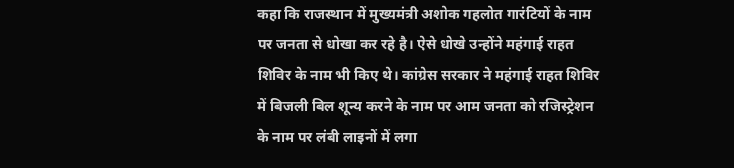कहा कि राजस्थान में मुख्यमंत्री अशोक गहलोत गारंटियों के नाम पर जनता से धोखा कर रहे है। ऐसे धोखे उन्होंने महंगाई राहत शिविर के नाम भी किए थे। कांग्रेस सरकार ने महंगाई राहत शिविर में बिजली बिल शून्य करने के नाम पर आम जनता को रजिस्ट्रेशन के नाम पर लंबी लाइनों में लगा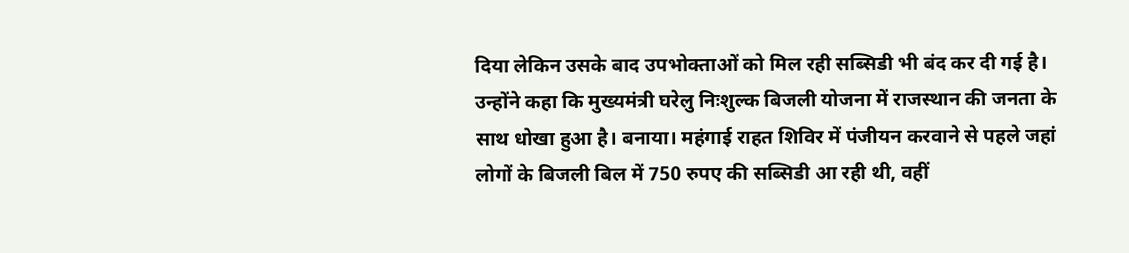दिया लेकिन उसके बाद उपभोक्ताओं को मिल रही सब्सिडी भी बंद कर दी गई है।
उन्होंने कहा कि मुख्यमंत्री घरेलु निःशुल्क बिजली योजना में राजस्थान की जनता के साथ धोखा हुआ है। बनाया। महंगाई राहत शिविर में पंजीयन करवाने से पहले जहां लोगों के बिजली बिल में 750 रुपए की सब्सिडी आ रही थी, वहीं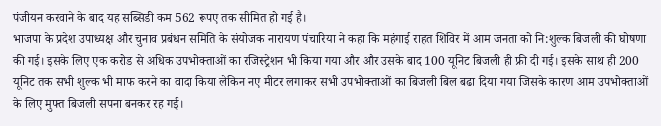पंजीयन करवाने के बाद यह सब्सिडी कम 562 रूपए तक सीमित हो गई है।
भाजपा के प्रदेश उपाध्यक्ष और चुनाव प्रबंधन समिति के संयोजक नारायण पंचारिया ने कहा कि महंगाई राहत शिविर में आम जनता को नि:शुल्क बिजली की घोषणा की गई। इसके लिए एक करोड से अधिक उपभोक्ताओं का रजिस्ट्रेशन भी किया गया और और उसके बाद 100 यूनिट बिजली ही फ्री दी गई। इसके साथ ही 200 यूनिट तक सभी शुल्क भी माफ करने का वादा किया लेकिन नए मीटर लगाकर सभी उपभोक्ताओं का बिजली बिल बढा दिया गया जिसके कारण आम उपभोक्ताओं के लिए मुफ्त बिजली सपना बनकर रह गई।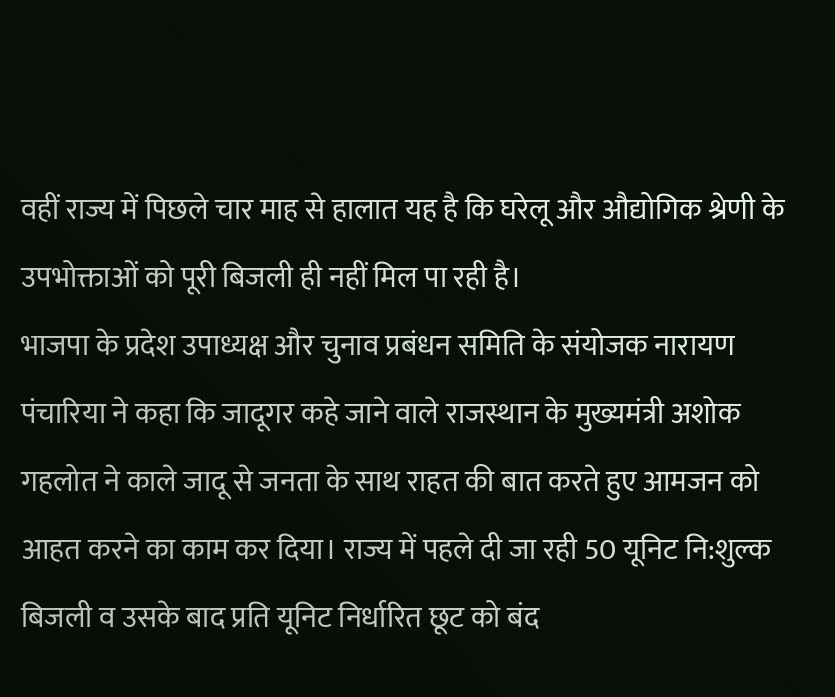वहीं राज्य में पिछले चार माह से हालात यह है कि घरेलू और औद्योगिक श्रेणी के उपभोक्ताओं को पूरी बिजली ही नहीं मिल पा रही है।
भाजपा के प्रदेश उपाध्यक्ष और चुनाव प्रबंधन समिति के संयोजक नारायण पंचारिया ने कहा कि जादूगर कहे जाने वाले राजस्थान के मुख्यमंत्री अशोक गहलोत ने काले जादू से जनता के साथ राहत की बात करते हुए आमजन को आहत करने का काम कर दिया। राज्य में पहले दी जा रही 50 यूनिट नि:शुल्क बिजली व उसके बाद प्रति यूनिट निर्धारित छूट को बंद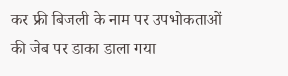कर फ्री बिजली के नाम पर उपभोकताओं की जेब पर डाका डाला गया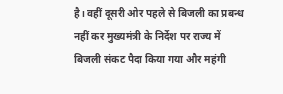है। वहीं दूसरी ओर पहले से बिजली का प्रबन्ध नहीं कर मुख्यमंत्री के निर्देश पर राज्य में बिजली संकट पैदा किया गया और महंगी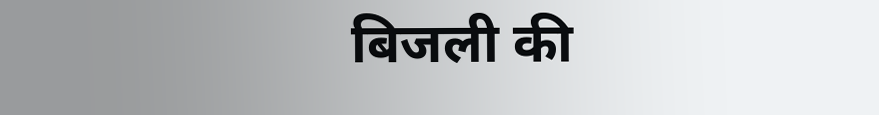बिजली की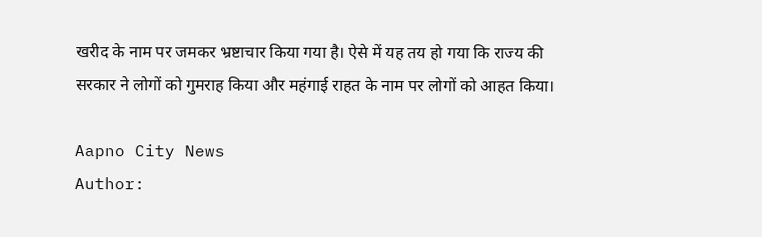खरीद के नाम पर जमकर भ्रष्टाचार किया गया है। ऐसे में यह तय हो गया कि राज्य की सरकार ने लोगों को गुमराह किया और महंगाई राहत के नाम पर लोगों को आहत किया।

Aapno City News
Author: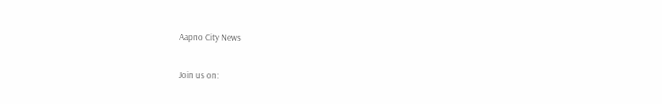Aapno City News

Join us on: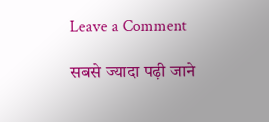Leave a Comment

सबसे ज्यादा पढ़ी जाने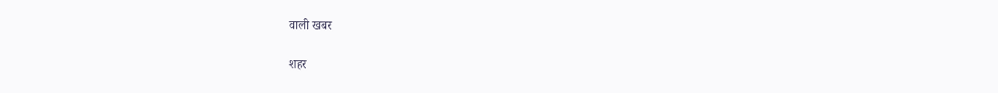वाली खबर

शहर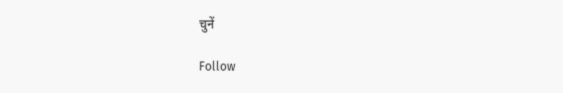चुनें

Follow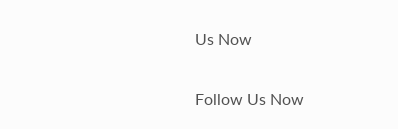Us Now

Follow Us Now